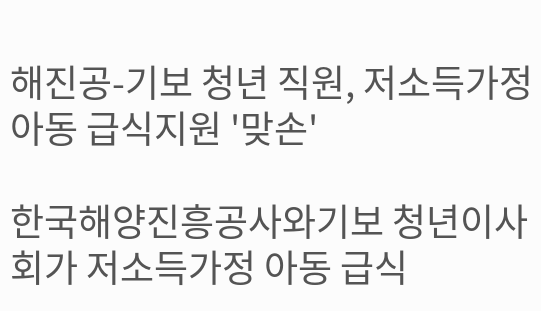해진공-기보 청년 직원, 저소득가정 아동 급식지원 '맞손'

한국해양진흥공사와기보 청년이사회가 저소득가정 아동 급식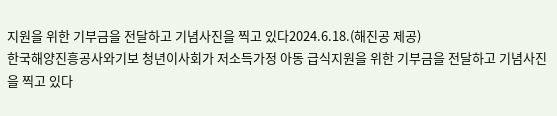지원을 위한 기부금을 전달하고 기념사진을 찍고 있다2024.6.18.(해진공 제공)
한국해양진흥공사와기보 청년이사회가 저소득가정 아동 급식지원을 위한 기부금을 전달하고 기념사진을 찍고 있다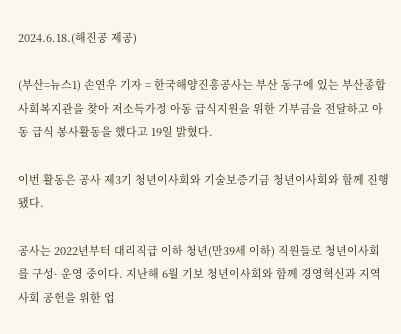2024.6.18.(해진공 제공)

(부산=뉴스1) 손연우 기자 = 한국해양진흥공사는 부산 동구에 있는 부산종합사회복지관을 찾아 저소득가정 아동 급식지원을 위한 기부금을 전달하고 아동 급식 봉사활동을 했다고 19일 밝혔다.

이번 활동은 공사 제3기 청년이사회와 기술보증기금 청년이사회와 함께 진행됐다.

공사는 2022년부터 대리직급 이하 청년(만39세 이하) 직원들로 청년이사회를 구성· 운영 중이다. 지난해 6월 기보 청년이사회와 함께 경영혁신과 지역사회 공헌을 위한 업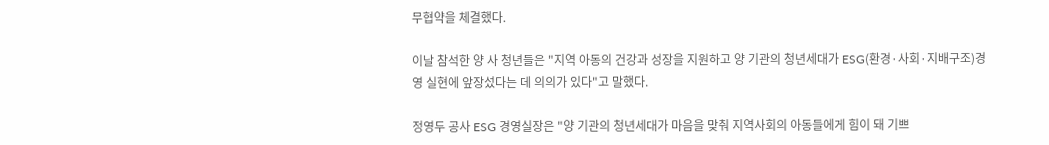무협약을 체결했다.

이날 참석한 양 사 청년들은 "지역 아동의 건강과 성장을 지원하고 양 기관의 청년세대가 ESG(환경·사회·지배구조)경영 실현에 앞장섰다는 데 의의가 있다"고 말했다.

정영두 공사 ESG 경영실장은 "양 기관의 청년세대가 마음을 맞춰 지역사회의 아동들에게 힘이 돼 기쁘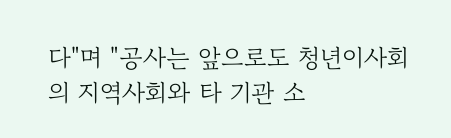다"며 "공사는 앞으로도 청년이사회의 지역사회와 타 기관 소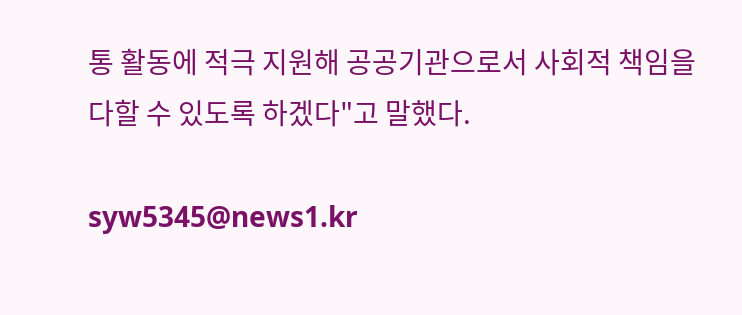통 활동에 적극 지원해 공공기관으로서 사회적 책임을 다할 수 있도록 하겠다"고 말했다.

syw5345@news1.kr